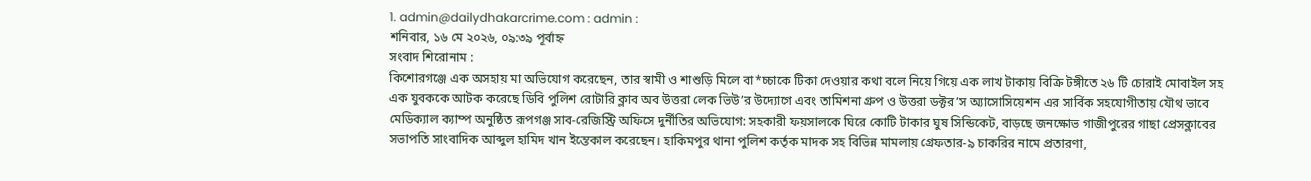1. admin@dailydhakarcrime.com : admin :
শনিবার, ১৬ মে ২০২৬, ০৯:৩৯ পূর্বাহ্ন
সংবাদ শিরোনাম :
কিশোরগঞ্জে ‌এক অসহায় মা অভিযোগ করেছেন, তার স্বামী ও শাশুড়ি মিলে বা*চ্চাকে টিকা দেওয়ার কথা বলে নিয়ে গিয়ে এক লাখ টাকায় বিক্রি টঙ্গীতে ২৬ টি চোরাই মোবাইল সহ এক যুবককে আটক করেছে ডিবি পুলিশ রোটারি ক্লাব অব উত্তরা লেক ভিউ’র উদ্যোগে এবং তামিশনা গ্রুপ ও উত্তরা ডক্টর’স অ্যাসোসিয়েশন এর সার্বিক সহযোগীতায় যৌথ ভাবে মেডিক্যাল ক্যাম্প অনুষ্ঠিত রূপগঞ্জ সাব-রেজিস্ট্রি অফিসে দুর্নীতির অভিযোগ: সহকারী ফয়সালকে ঘিরে কোটি টাকার ঘুষ সিন্ডিকেট, বাড়ছে জনক্ষোভ গাজীপুরের গাছা প্রেসক্লাবের সভাপতি সাংবাদিক আব্দুল হামিদ খান ইন্তেকাল করেছেন। হাকিমপুর থানা পুলিশ কর্তৃক মাদক সহ বিভিন্ন মামলায় গ্রেফতার-৯ চাকরির নামে প্রতারণা,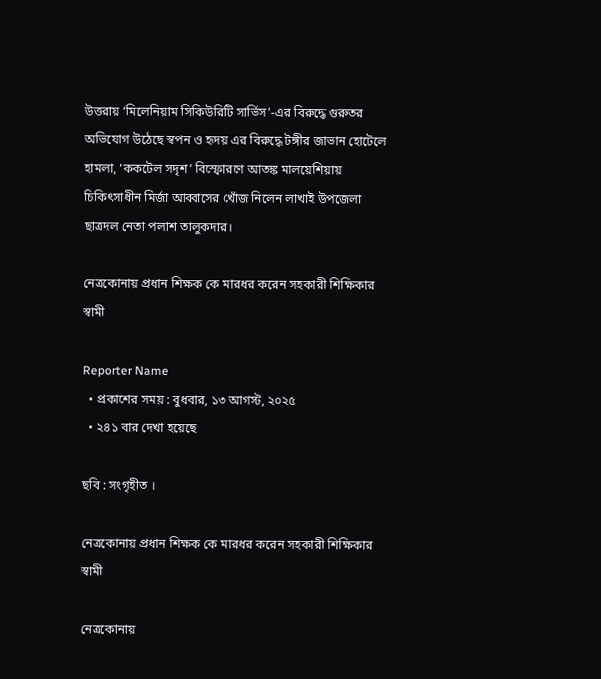উত্তরায় ‘মিলেনিয়াম সিকিউরিটি সার্ভিস’-এর বিরুদ্ধে গুরুতর অভিযোগ উঠেছে স্বপন ও হৃদয় এর বিরুদ্ধে টঙ্গীর জাভান হোটেলে হামলা, ‘ককটেল সদৃশ’ বিস্ফোরণে আতঙ্ক মালয়েশিয়ায় চিকিৎসাধীন মির্জা আব্বাসের খোঁজ নিলেন লাখাই উপজেলা ছাত্রদল নেতা পলাশ তালুকদার।

নেত্রকোনায় প্রধান শিক্ষক কে মারধর করেন সহকারী শিক্ষিকার স্বামী

Reporter Name
  • প্রকাশের সময় : বুধবার, ১৩ আগস্ট, ২০২৫
  • ২৪১ বার দেখা হয়েছে

ছবি : সংগৃহীত ।

নেত্রকোনায় প্রধান শিক্ষক কে মারধর করেন সহকারী শিক্ষিকার স্বামী

নেত্রকোনায়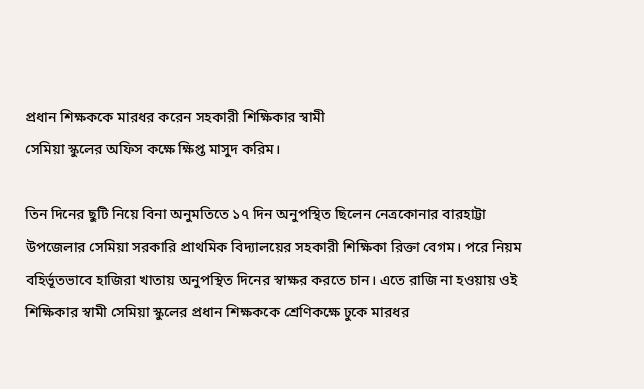প্রধান শিক্ষককে মারধর করেন সহকারী শিক্ষিকার স্বামী
সেমিয়া স্কুলের অফিস কক্ষে ক্ষিপ্ত মাসুদ করিম।

তিন দিনের ছুটি নিয়ে বিনা অনুমতিতে ১৭ দিন অনুপস্থিত ছিলেন নেত্রকোনার বারহাট্টা উপজেলার সেমিয়া সরকারি প্রাথমিক বিদ্যালয়ের সহকারী শিক্ষিকা রিক্তা বেগম। পরে নিয়ম বহির্ভূতভাবে হাজিরা খাতায় অনুপস্থিত দিনের স্বাক্ষর করতে চান। এতে রাজি না হওয়ায় ওই শিক্ষিকার স্বামী সেমিয়া স্কুলের প্রধান শিক্ষককে শ্রেণিকক্ষে ঢুকে মারধর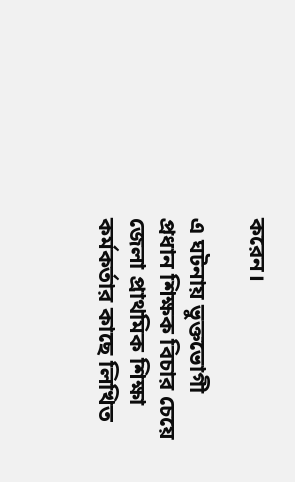করেন।

এ ঘটনায় ভুক্তভোগী প্রধান শিক্ষক বিচার চেয়ে জেলা প্রাথমিক শিক্ষা কর্মকর্তার কাছে লিখিত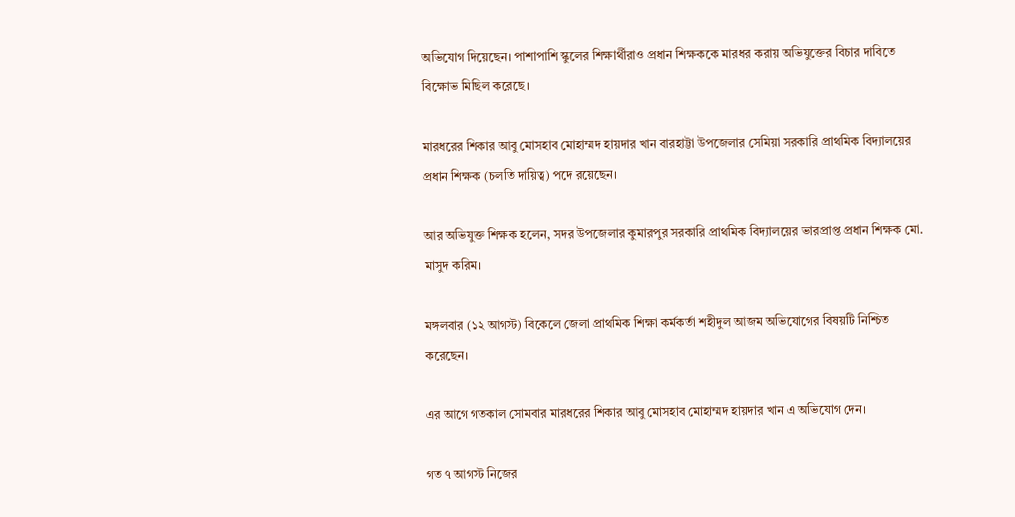অভিযোগ দিয়েছেন। পাশাপাশি স্কুলের শিক্ষার্থীরাও প্রধান শিক্ষককে মারধর করায় অভিযুক্তের বিচার দাবিতে বিক্ষোভ মিছিল করেছে।

মারধরের শিকার আবু মোসহাব মোহাম্মদ হায়দার খান বারহাট্টা উপজেলার সেমিয়া সরকারি প্রাথমিক বিদ্যালয়ের প্রধান শিক্ষক (চলতি দায়িত্ব) পদে রয়েছেন।

আর অভিযুক্ত শিক্ষক হলেন, সদর উপজেলার কুমারপুর সরকারি প্রাথমিক বিদ্যালয়ের ভারপ্রাপ্ত প্রধান শিক্ষক মো. মাসুদ করিম।

মঙ্গলবার (১২ আগস্ট) বিকেলে জেলা প্রাথমিক শিক্ষা কর্মকর্তা শহীদুল আজম অভিযোগের বিষয়টি নিশ্চিত করেছেন।

এর আগে গতকাল সোমবার মারধরের শিকার আবু মোসহাব মোহাম্মদ হায়দার খান এ অভিযোগ দেন।

গত ৭ আগস্ট নিজের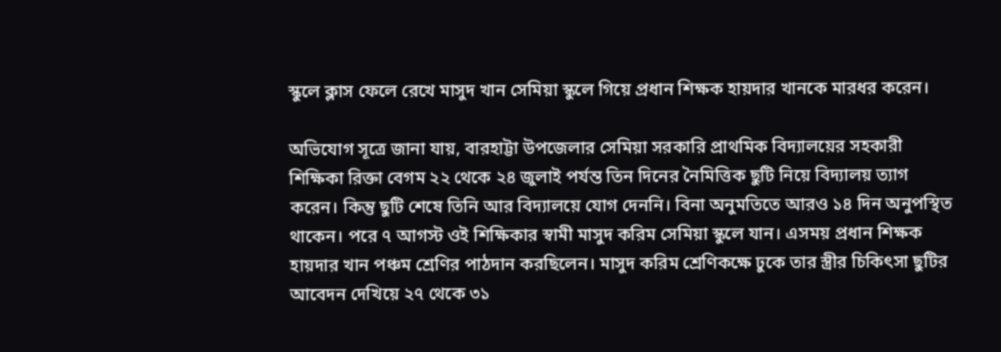স্কুলে ক্লাস ফেলে রেখে মাসুদ খান সেমিয়া স্কুলে গিয়ে প্রধান শিক্ষক হায়দার খানকে মারধর করেন।

অভিযোগ সূত্রে জানা যায়, বারহাট্টা উপজেলার সেমিয়া সরকারি প্রাথমিক বিদ্যালয়ের সহকারী শিক্ষিকা রিক্তা বেগম ২২ থেকে ২৪ জুলাই পর্যন্ত তিন দিনের নৈমিত্তিক ছুটি নিয়ে বিদ্যালয় ত্যাগ করেন। কিন্তু ছুটি শেষে তিনি আর বিদ্যালয়ে যোগ দেননি। বিনা অনুমতিতে আরও ১৪ দিন অনুপস্থিত থাকেন। পরে ৭ আগস্ট ওই শিক্ষিকার স্বামী মাসুদ করিম সেমিয়া স্কুলে যান। এসময় প্রধান শিক্ষক হায়দার খান পঞ্চম শ্রেণির পাঠদান করছিলেন। মাসুদ করিম শ্রেণিকক্ষে ঢুকে তার স্ত্রীর চিকিৎসা ছুটির আবেদন দেখিয়ে ২৭ থেকে ৩১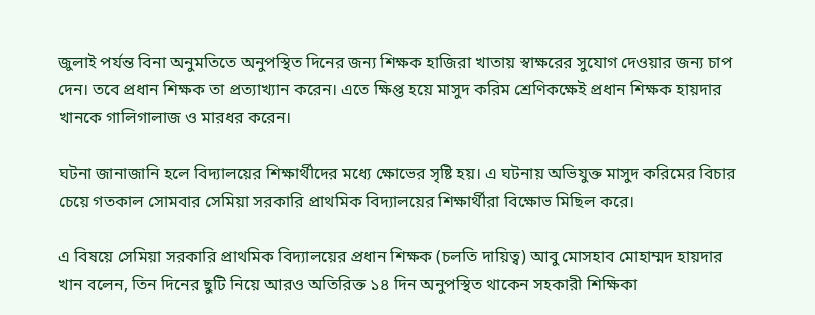জুলাই পর্যন্ত বিনা অনুমতিতে অনুপস্থিত দিনের জন্য শিক্ষক হাজিরা খাতায় স্বাক্ষরের সুযোগ দেওয়ার জন্য চাপ দেন। তবে প্রধান শিক্ষক তা প্রত্যাখ্যান করেন। এতে ক্ষিপ্ত হয়ে মাসুদ করিম শ্রেণিকক্ষেই প্রধান শিক্ষক হায়দার খানকে গালিগালাজ ও মারধর করেন।

ঘটনা জানাজানি হলে বিদ্যালয়ের শিক্ষার্থীদের মধ্যে ক্ষোভের সৃষ্টি হয়। এ ঘটনায় অভিযুক্ত মাসুদ করিমের বিচার চেয়ে গতকাল সোমবার সেমিয়া সরকারি প্রাথমিক বিদ্যালয়ের শিক্ষার্থীরা বিক্ষোভ মিছিল করে।

এ বিষয়ে সেমিয়া সরকারি প্রাথমিক বিদ্যালয়ের প্রধান শিক্ষক (চলতি দায়িত্ব) আবু মোসহাব মোহাম্মদ হায়দার খান বলেন, তিন দিনের ছুটি নিয়ে আরও অতিরিক্ত ১৪ দিন অনুপস্থিত থাকেন সহকারী শিক্ষিকা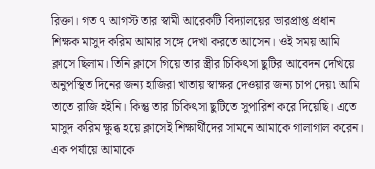রিক্তা। গত ৭ আগস্ট তার স্বামী আরেকটি বিদ্যালয়ের ভারপ্রাপ্ত প্রধান শিক্ষক মাসুদ করিম আমার সঙ্গে দেখা করতে আসেন। ওই সময় আমি ক্লাসে ছিলাম। তিনি ক্লাসে গিয়ে তার স্ত্রীর চিকিৎসা ছুটির আবেদন দেখিয়ে অনুপস্থিত দিনের জন্য হাজিরা খাতায় স্বাক্ষর দেওয়ার জন্য চাপ দেয়৷ আমি তাতে রাজি হইনি। কিন্তু তার চিকিৎসা ছুটিতে সুপারিশ করে দিয়েছি। এতে মাসুদ করিম ক্ষুব্ধ হয়ে ক্লাসেই শিক্ষার্থীদের সামনে আমাকে গালাগাল করেন। এক পর্যায়ে আমাকে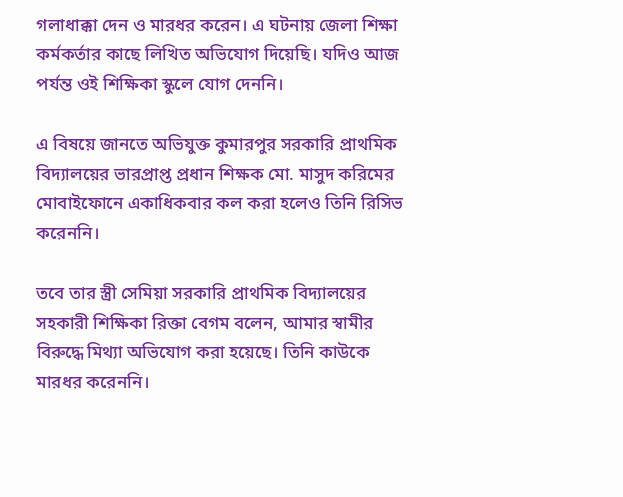গলাধাক্কা দেন ও মারধর করেন। এ ঘটনায় জেলা শিক্ষা কর্মকর্তার কাছে লিখিত অভিযোগ দিয়েছি। যদিও আজ পর্যন্ত ওই শিক্ষিকা স্কুলে যোগ দেননি।

এ বিষয়ে জানতে অভিযুক্ত কুমারপুর সরকারি প্রাথমিক বিদ্যালয়ের ভারপ্রাপ্ত প্রধান শিক্ষক মো. মাসুদ করিমের মোবাইফোনে একাধিকবার কল করা হলেও তিনি রিসিভ করেননি।

তবে তার স্ত্রী সেমিয়া সরকারি প্রাথমিক বিদ্যালয়ের সহকারী শিক্ষিকা রিক্তা বেগম বলেন, আমার স্বামীর বিরুদ্ধে মিথ্যা অভিযোগ করা হয়েছে। তিনি কাউকে মারধর করেননি।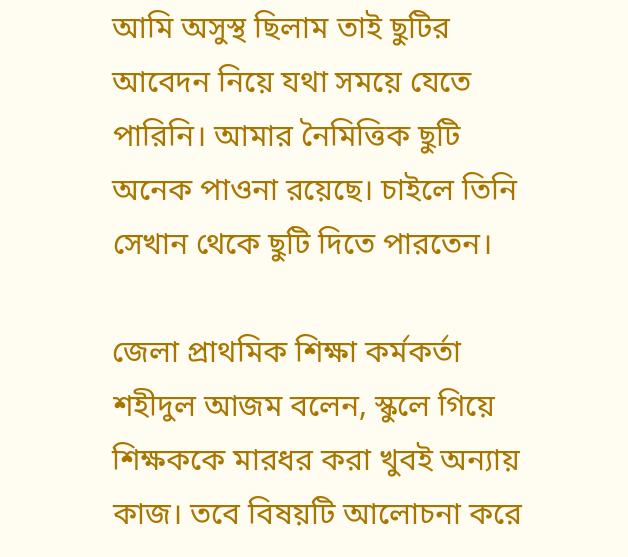আমি অসুস্থ ছিলাম তাই ছুটির আবেদন নিয়ে যথা সময়ে যেতে পারিনি। আমার নৈমিত্তিক ছুটি অনেক পাওনা রয়েছে। চাইলে তিনি সেখান থেকে ছুটি দিতে পারতেন।

জেলা প্রাথমিক শিক্ষা কর্মকর্তা শহীদুল আজম বলেন, স্কুলে গিয়ে শিক্ষককে মারধর করা খুবই অন্যায় কাজ। তবে বিষয়টি আলোচনা করে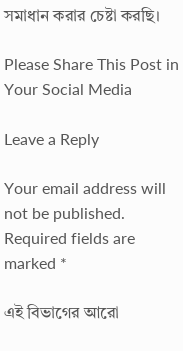সমাধান করার চেষ্টা করছি।

Please Share This Post in Your Social Media

Leave a Reply

Your email address will not be published. Required fields are marked *

এই বিভাগের আরো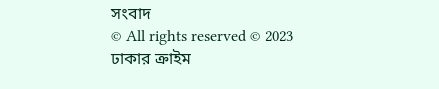সংবাদ
© All rights reserved © 2023 ঢাকার ক্রাইম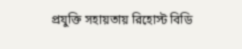প্রযুক্তি সহায়তায় রিহোস্ট বিডি